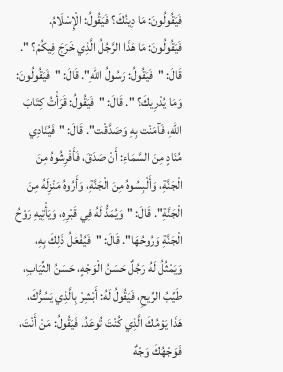فَيَقُولُونَ: مَا دِينُكَ؟ فَيَقُولُ: الْإِسْلَامُ. فَيَقُولُونَ: مَا هَذَا الرَّجُلُ الَّذِي خَرَجَ فِيكُمْ؟ ". قَالَ: "فَيَقُولُ: رَسُولُ اللهِ". قَالَ: "فَيَقُولُونَ: وَمَا يُدْرِيكَ؟ ". قَالَ: "فَيَقُولُ: قَرَأْتُ كِتَابَ اللهِ، فَآمَنْت بِهِ وَصَدَّقْت". قَالَ: "فَيُنَادِي مُنَادٍ مِنَ السَّمَاءِ: أَنْ صَدَقَ، فَأَفْرِشُوهُ مِنَ الْجَنَّةِ، وَأَلْبِسُوهُ مِنَ الْجَنَّةِ، وَأَرُوهُ مَنْزِلَهُ مِنَ الْجَنَّةِ". قَالَ: "وَيُمَدُّ لَهُ فِي قَبْرِهِ، وَيَأْتِيهِ رَوْحُ الْجَنَّةِ وَرُوحُهَا". قَالَ: "فَيُفْعَلُ ذَلِكَ بِهِ، وَيَمْثُلُ لَهُ رَجُلٌ حَسَنُ الْوَجْهٍ، حَسَنُ الثِّيَابِ، طَيِّبُ الرِّيحِ، فَيَقُولُ لَهُ: أَبْشِرْ بِالَّذِي يَسُرُّكَ، هَذَا يَوْمُكَ الَّذِي كُنْتَ تُوعَدُ. فَيَقُولُ: مَنْ أَنْتَ، فَوَجْهُكَ وَجْهٌ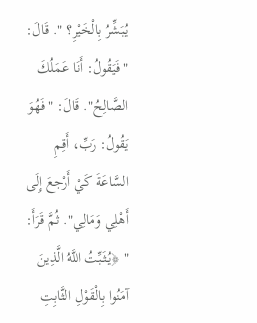يُبَشِّرُ بِالْخَيْرِ؟ ". قَالَ: "فَيَقُولُ: أَنَا عَمَلُكَ الصَّالِحُ". قَالَ: "فَهُوَ يَقُولُ: رَبِّ، أَقِمِ السَّاعَةَ كَيْ أَرْجعَ إِلَى أَهْلِي وَمَالِي". ثُمَّ قَرَأَ: " ﴿يُثَبِّتُ اللَّهُ الَّذِينَ آمَنُوا بِالْقَوْلِ الثَّابِتِ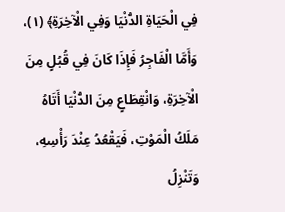فِي الْحَيَاةِ الدُّنْيَا وَفِي الْآخِرَةِ﴾ (١)، وَأَمَّا الْفَاجِرُ فَإِذَا كَانَ فِي قُبُلٍ مِنَ الْآخِرَةِ، وَانْقِطَاعٍ مِنَ الدُّنْيَا أَتَاهُ مَلَكُ الْمَوْتِ، فَيَقْعُدُ عِنْدَ رَأْسِهِ، وَتَنْزِلُ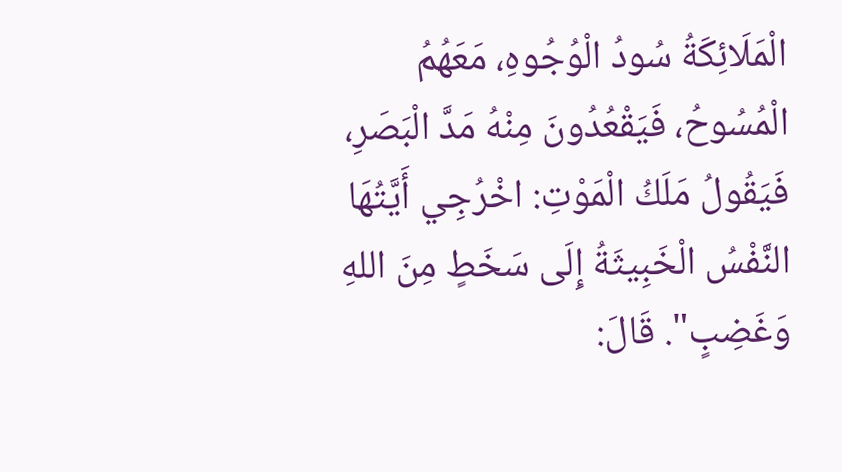الْمَلَائِكَةُ سُودُ الْوُجُوهِ، مَعَهُمُ الْمُسُوحُ، فَيَقْعُدُونَ مِنْهُ مَدَّ الْبَصَرِ، فَيَقُولُ مَلَكُ الْمَوْتِ: اخْرُجِي أَيَّتُهَا النَّفْسُ الْخَبِيثَةُ إِلَى سَخَطٍ مِنَ اللهِ وَغَضِبٍ". قَالَ: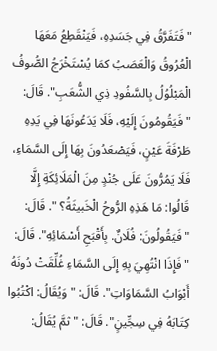"فَتَفَرَّقُ فِي جَسَدِهِ، فَيَنْقَطِعُ مَعَهَا الْعُرُوقُ وَالْعَصَبُ كمَا يُسْتَخْرَجُ الصُّوفُ الْمَبْلُوُلُ بِالسَّفُودِ ذِي الشُّعَبِ". قَالَ: "فَيَقُومُونَ إِلَيْهِ، فَلَا يَدَعُونَهَا فِي يَدِهِ طَرْفَةَ عَيْنٍ، فَيَصْعَدُونَ بِهَا إِلَى السَّمَاءِ، فَلَا يَمُرُّونَ عَلَى جُنْدٍ مِنَ الْمَلَائِكَةِ إِلَّا قَالُوا: مَا هَذِهِ الرُّوحُ الْخَبيثَةُ؟ ". قَالَ: "فَيَقُولُونَ: فُلَانٌ. بِأَقْبَحِ أَسْمَائِهِ". قَالَ: "فَإِذَا انْتُهِيَ بِهِ إِلَى السَّمَاءِ غُلِّقَتْ دُونَهُ أَبْوَابُ السَّمَاوَاتِ". قَالَ: "وَيُقَالُ: اكْتُبُوا كِتَابَهُ فِي سِجِّينٍ". قَالَ: "ثمَّ يُقَالُ: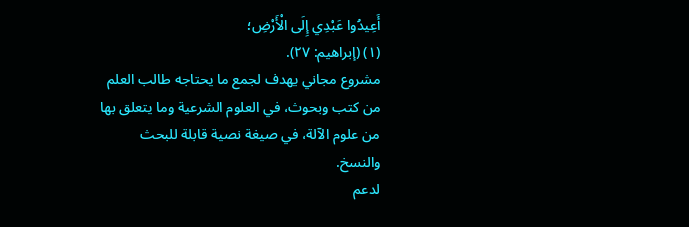أَعِيدُوا عَبْدِي إِلَى الْأَرْضِ؛
(١) (إبراهيم: ٢٧).
مشروع مجاني يهدف لجمع ما يحتاجه طالب العلم من كتب وبحوث، في العلوم الشرعية وما يتعلق بها من علوم الآلة، في صيغة نصية قابلة للبحث والنسخ.
لدعم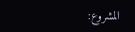المشروع: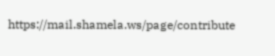https://mail.shamela.ws/page/contribute